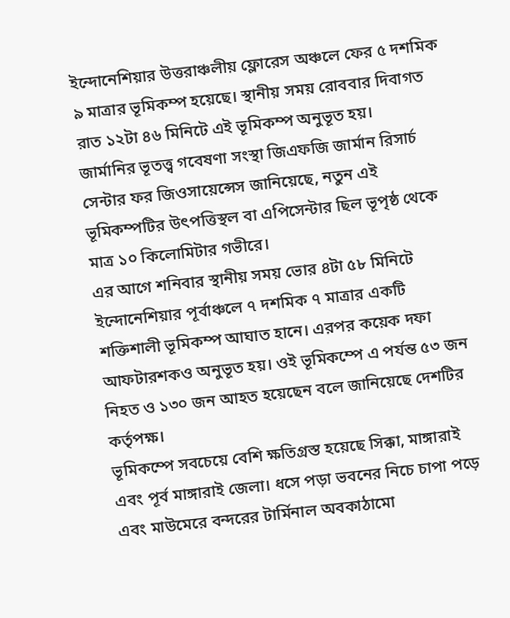ইন্দোনেশিয়ার উত্তরাঞ্চলীয় ফ্লোরেস অঞ্চলে ফের ৫ দশমিক ৯ মাত্রার ভূমিকম্প হয়েছে। স্থানীয় সময় রোববার দিবাগত রাত ১২টা ৪৬ মিনিটে এই ভূমিকম্প অনুভূত হয়।
জার্মানির ভূতত্ত্ব গবেষণা সংস্থা জিএফজি জার্মান রিসার্চ সেন্টার ফর জিওসায়েন্সেস জানিয়েছে, নতুন এই ভূমিকম্পটির উৎপত্তিস্থল বা এপিসেন্টার ছিল ভূপৃষ্ঠ থেকে মাত্র ১০ কিলোমিটার গভীরে।
এর আগে শনিবার স্থানীয় সময় ভোর ৪টা ৫৮ মিনিটে ইন্দোনেশিয়ার পূর্বাঞ্চলে ৭ দশমিক ৭ মাত্রার একটি শক্তিশালী ভূমিকম্প আঘাত হানে। এরপর কয়েক দফা আফটারশকও অনুভূত হয়। ওই ভূমিকম্পে এ পর্যন্ত ৫৩ জন নিহত ও ১৩০ জন আহত হয়েছেন বলে জানিয়েছে দেশটির কর্তৃপক্ষ।
ভূমিকম্পে সবচেয়ে বেশি ক্ষতিগ্রস্ত হয়েছে সিক্কা, মাঙ্গারাই এবং পূর্ব মাঙ্গারাই জেলা। ধসে পড়া ভবনের নিচে চাপা পড়ে এবং মাউমেরে বন্দরের টার্মিনাল অবকাঠামো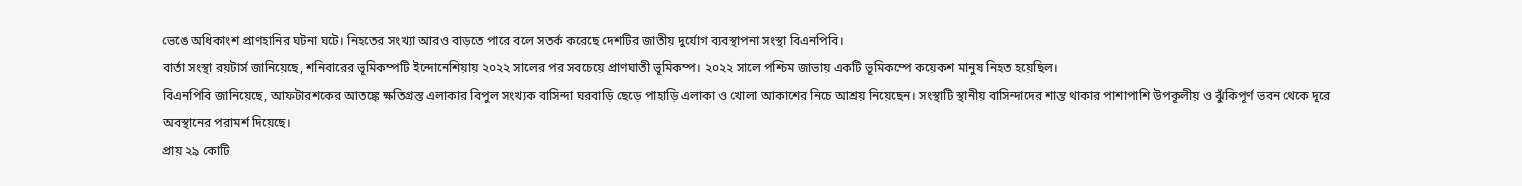ভেঙে অধিকাংশ প্রাণহানির ঘটনা ঘটে। নিহতের সংখ্যা আরও বাড়তে পারে বলে সতর্ক করেছে দেশটির জাতীয় দুর্যোগ ব্যবস্থাপনা সংস্থা বিএনপিবি।
বার্তা সংস্থা রয়টার্স জানিয়েছে, শনিবারের ভূমিকম্পটি ইন্দোনেশিয়ায় ২০২২ সালের পর সবচেয়ে প্রাণঘাতী ভূমিকম্প। ২০২২ সালে পশ্চিম জাভায় একটি ভূমিকম্পে কয়েকশ মানুষ নিহত হয়েছিল।
বিএনপিবি জানিয়েছে, আফটারশকের আতঙ্কে ক্ষতিগ্রস্ত এলাকার বিপুল সংখ্যক বাসিন্দা ঘরবাড়ি ছেড়ে পাহাড়ি এলাকা ও খোলা আকাশের নিচে আশ্রয় নিয়েছেন। সংস্থাটি স্থানীয় বাসিন্দাদের শান্ত থাকার পাশাপাশি উপকূলীয় ও ঝুঁকিপূর্ণ ভবন থেকে দূরে অবস্থানের পরামর্শ দিয়েছে।
প্রায় ২৯ কোটি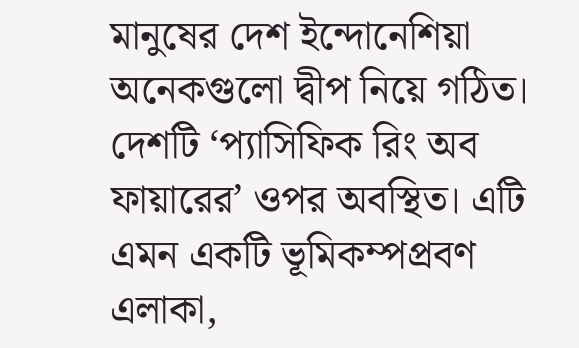মানুষের দেশ ইন্দোনেশিয়া অনেকগুলো দ্বীপ নিয়ে গঠিত। দেশটি ‘প্যাসিফিক রিং অব ফায়ারের’ ওপর অবস্থিত। এটি এমন একটি ভূমিকম্পপ্রবণ এলাকা,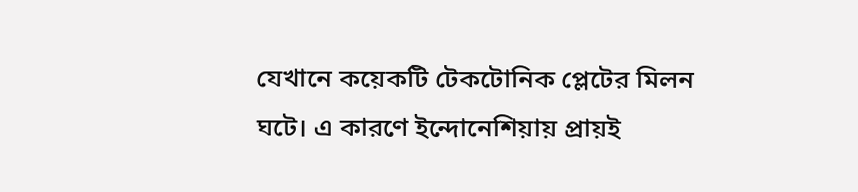যেখানে কয়েকটি টেকটোনিক প্লেটের মিলন ঘটে। এ কারণে ইন্দোনেশিয়ায় প্রায়ই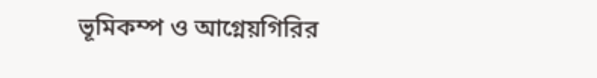ভূমিকম্প ও আগ্নেয়গিরির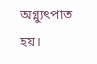অগ্ন্যুৎপাত হয়।